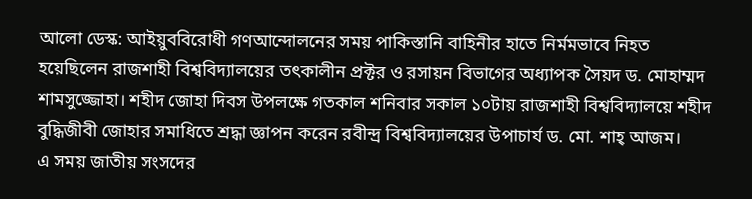আলো ডেস্ক: আইয়ুববিরোধী গণআন্দোলনের সময় পাকিস্তানি বাহিনীর হাতে নির্মমভাবে নিহত হয়েছিলেন রাজশাহী বিশ্ববিদ্যালয়ের তৎকালীন প্রক্টর ও রসায়ন বিভাগের অধ্যাপক সৈয়দ ড. মোহাম্মদ শামসুজ্জোহা। শহীদ জোহা দিবস উপলক্ষে গতকাল শনিবার সকাল ১০টায় রাজশাহী বিশ্ববিদ্যালয়ে শহীদ বুদ্ধিজীবী জোহার সমাধিতে শ্রদ্ধা জ্ঞাপন করেন রবীন্দ্র বিশ্ববিদ্যালয়ের উপাচার্য ড. মো. শাহ্ আজম।
এ সময় জাতীয় সংসদের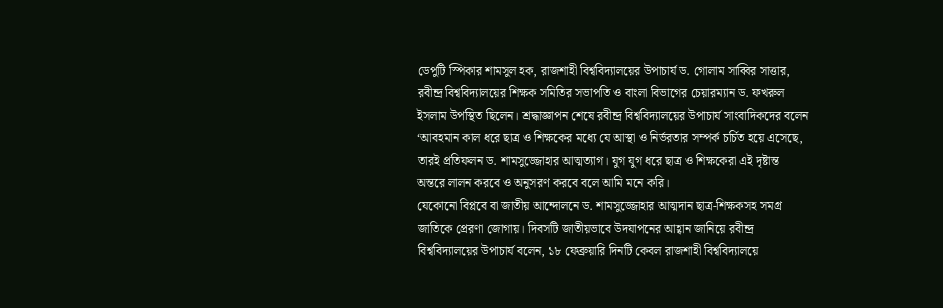ডেপুটি স্পিকার শামসুল হক, রাজশাহী বিশ্ববিদ্যালয়ের উপাচার্য ড. গোলাম সাব্বির সাত্তার, রবীন্দ্র বিশ্ববিদ্যালয়ের শিক্ষক সমিতির সভাপতি ও বাংলা বিভাগের চেয়ারম্যান ড. ফখরুল ইসলাম উপস্থিত ছিলেন। শ্রদ্ধাজ্ঞাপন শেষে রবীন্দ্র বিশ্ববিদ্যালয়ের উপাচার্য সাংবাদিকদের বলেন ‘আবহমান কাল ধরে ছাত্র ও শিক্ষকের মধ্যে যে আস্থা ও নির্ভরতার সম্পর্ক চর্চিত হয়ে এসেছে, তারই প্রতিফলন ড. শামসুজ্জোহার আত্মত্যাগ। যুগ যুগ ধরে ছাত্র ও শিক্ষকেরা এই দৃষ্টান্ত অন্তরে লালন করবে ও অনুসরণ করবে বলে আমি মনে করি।
যেকোনো বিপ্লবে বা জাতীয় আন্দোলনে ড. শামসুজ্জোহার আত্মদান ছাত্র-শিক্ষকসহ সমগ্র জাতিকে প্রেরণা জোগায়। দিবসটি জাতীয়ভাবে উদযাপনের আহ্বান জানিয়ে রবীন্দ্র বিশ্ববিদ্যালয়ের উপাচার্য বলেন, ১৮ ফেব্রুয়ারি দিনটি কেবল রাজশাহী বিশ্ববিদ্যালয়ে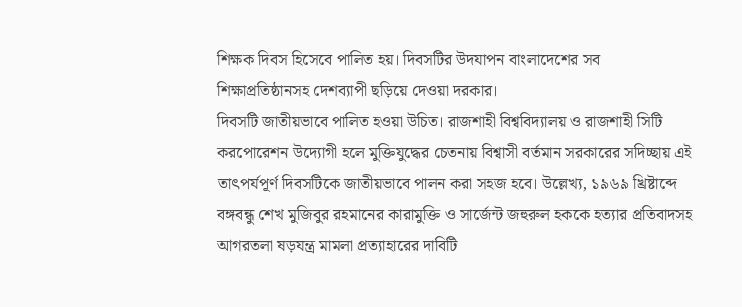শিক্ষক দিবস হিসেবে পালিত হয়। দিবসটির উদযাপন বাংলাদেশের সব শিক্ষাপ্রতিষ্ঠানসহ দেশব্যাপী ছড়িয়ে দেওয়া দরকার।
দিবসটি জাতীয়ভাবে পালিত হওয়া উচিত। রাজশাহী বিশ্ববিদ্যালয় ও রাজশাহী সিটি করপোরেশন উদ্যোগী হলে মুক্তিযুদ্ধের চেতনায় বিশ্বাসী বর্তমান সরকারের সদিচ্ছায় এই তাৎপর্যপূর্ণ দিবসটিকে জাতীয়ভাবে পালন করা সহজ হবে। উল্লেখ্য, ১৯৬৯ খ্রিষ্টাব্দে বঙ্গবন্ধু শেখ মুজিবুর রহমানের কারামুক্তি ও সার্জেন্ট জহুরুল হককে হত্যার প্রতিবাদসহ আগরতলা ষড়যন্ত্র মামলা প্রত্যাহারের দাবিটি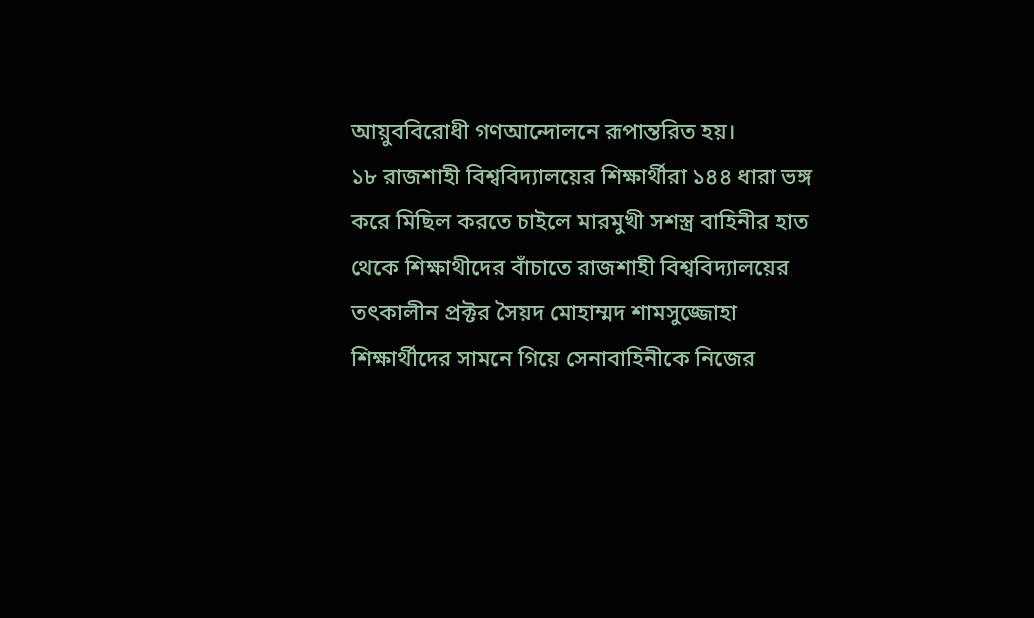আয়ুববিরোধী গণআন্দোলনে রূপান্তরিত হয়।
১৮ রাজশাহী বিশ্ববিদ্যালয়ের শিক্ষার্থীরা ১৪৪ ধারা ভঙ্গ করে মিছিল করতে চাইলে মারমুখী সশস্ত্র বাহিনীর হাত থেকে শিক্ষাথীদের বাঁচাতে রাজশাহী বিশ্ববিদ্যালয়ের তৎকালীন প্রক্টর সৈয়দ মোহাম্মদ শামসুজ্জোহা শিক্ষার্থীদের সামনে গিয়ে সেনাবাহিনীকে নিজের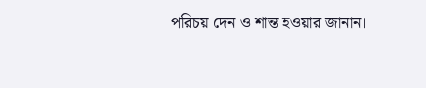পরিচয় দেন ও শান্ত হওয়ার জানান।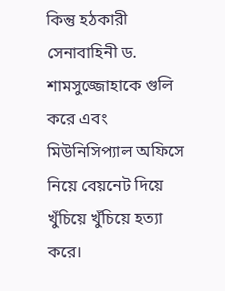কিন্তু হঠকারী সেনাবাহিনী ড. শামসুজ্জোহাকে গুলি করে এবং মিউনিসিপ্যাল অফিসে নিয়ে বেয়নেট দিয়ে খুঁচিয়ে খুঁচিয়ে হত্যা করে।